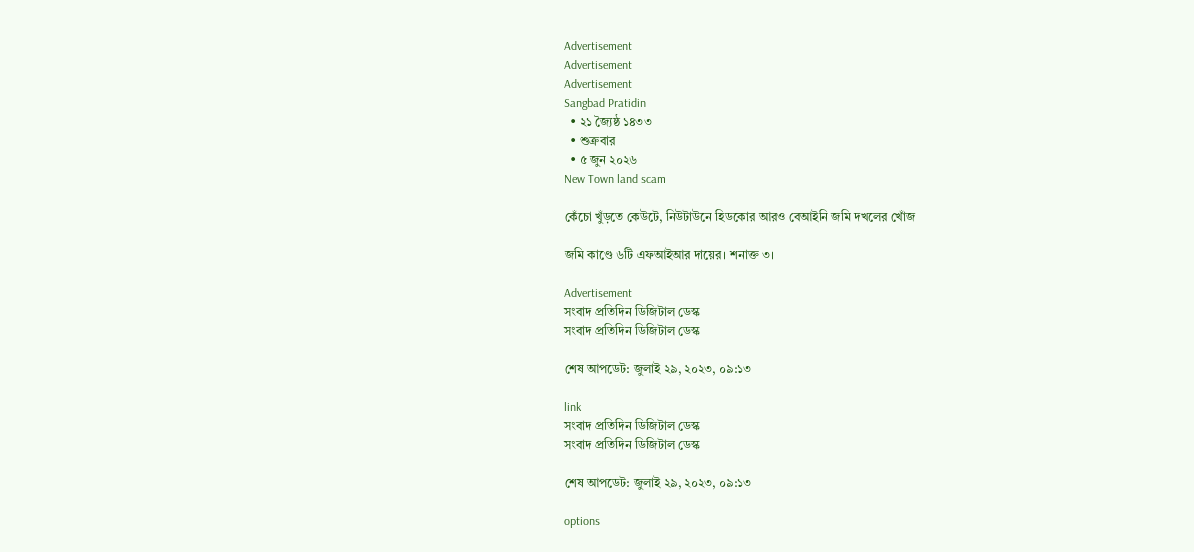Advertisement
Advertisement
Advertisement
Sangbad Pratidin
  • ২১ জ্যৈষ্ঠ ১৪৩৩
  • শুক্রবার
  • ৫ জুন ২০২৬
New Town land scam

কেঁচো খুঁড়তে কেউটে, নিউটাউনে হিডকোর আরও বেআইনি জমি দখলের খোঁজ

জমি কাণ্ডে ৬টি এফআইআর দায়ের। শনাক্ত ৩।

Advertisement
সংবাদ প্রতিদিন ডিজিটাল ডেস্ক
সংবাদ প্রতিদিন ডিজিটাল ডেস্ক

শেষ আপডেট: জুলাই ২৯, ২০২৩, ০৯:১৩

link
সংবাদ প্রতিদিন ডিজিটাল ডেস্ক
সংবাদ প্রতিদিন ডিজিটাল ডেস্ক

শেষ আপডেট: জুলাই ২৯, ২০২৩, ০৯:১৩

options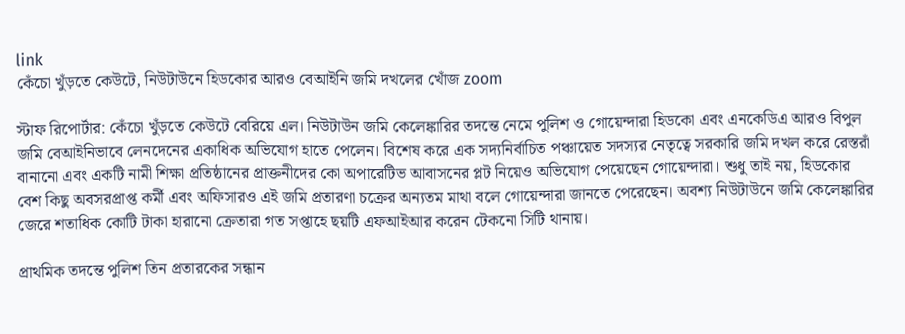link
কেঁচো খুঁড়তে কেউটে, নিউটাউনে হিডকোর আরও বেআইনি জমি দখলের খোঁজ zoom

স্টাফ রিপোর্টার: কেঁচো খুঁড়তে কেউটে বেরিয়ে এল। নিউটাউন জমি কেলেঙ্কারির তদন্তে নেমে পুলিশ ও গোয়েন্দারা হিডকো এবং এনকেডিএ আরও বিপুল জমি বেআইনিভাবে লেনদেনের একাধিক অভিযোগ হাতে পেলেন। বিশেষ করে এক সদ্যনির্বাচিত পঞ্চায়েত সদস্যর নেতৃত্বে সরকারি জমি দখল করে রেস্তরাঁ বানানো এবং একটি নামী শিক্ষা প্রতিষ্ঠানের প্রাক্তনীদের কো অপারেটিভ আবাসনের প্লট নিয়েও অভিযোগ পেয়েছেন গোয়েন্দারা। শুধু তাই নয়, হিডকোর বেশ কিছু অবসরপ্রাপ্ত কর্মী এবং অফিসারও এই জমি প্রতারণা চক্রের অন্যতম মাথা বলে গোয়েন্দারা জানতে পেরেছেন। অবশ্য নিউটাউনে জমি কেলেঙ্কারির জেরে শতাধিক কোটি টাকা হারানো ক্রেতারা গত সপ্তাহে ছয়টি এফআইআর করেন টেকনো সিটি থানায়।

প্রাথমিক তদন্তে পুলিশ তিন প্রতারকের সন্ধান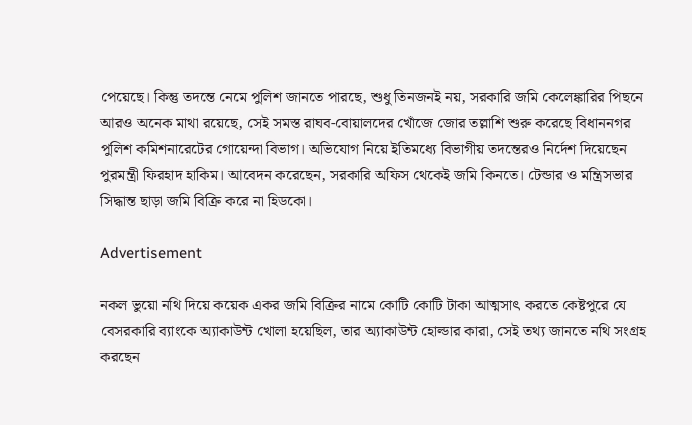পেয়েছে। কিন্তু তদন্তে নেমে পুলিশ জানতে পারছে, শুধু তিনজনই নয়, সরকারি জমি কেলেঙ্কারির পিছনে আরও অনেক মাথা রয়েছে, সেই সমস্ত রাঘব-বোয়ালদের খোঁজে জোর তল্লাশি শুরু করেছে বিধাননগর পুলিশ কমিশনারেটের গোয়েন্দা বিভাগ। অভিযোগ নিয়ে ইতিমধ্যে বিভাগীয় তদন্তেরও নির্দেশ দিয়েছেন পুরমন্ত্রী ফিরহাদ হাকিম। আবেদন করেছেন, সরকারি অফিস থেকেই জমি কিনতে। টেন্ডার ও মন্ত্রিসভার সিদ্ধান্ত ছাড়া জমি বিক্রি করে না হিডকো।

Advertisement

নকল ভুয়ো নথি দিয়ে কয়েক একর জমি বিক্রির নামে কোটি কোটি টাকা আত্মসাৎ করতে কেষ্টপুরে যে বেসরকারি ব্যাংকে অ্যাকাউন্ট খোলা হয়েছিল, তার অ্যাকাউন্ট হোল্ডার কারা, সেই তথ্য জানতে নথি সংগ্রহ করছেন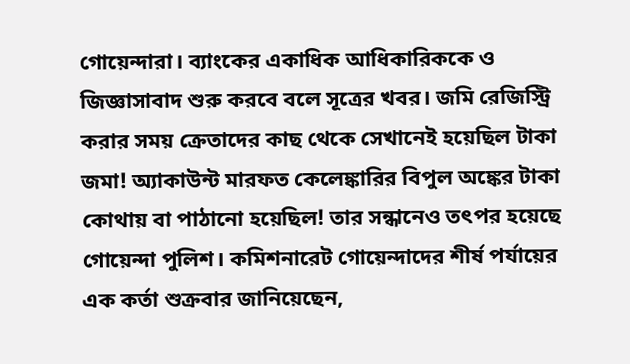গোয়েন্দারা। ব্যাংকের একাধিক আধিকারিককে ও জিজ্ঞাসাবাদ শুরু করবে বলে সূত্রের খবর। জমি রেজিস্ট্রি করার সময় ক্রেতাদের কাছ থেকে সেখানেই হয়েছিল টাকা জমা! অ্যাকাউন্ট মারফত কেলেঙ্কারির বিপুল অঙ্কের টাকা কোথায় বা পাঠানো হয়েছিল! তার সন্ধানেও তৎপর হয়েছে গোয়েন্দা পুলিশ। কমিশনারেট গোয়েন্দাদের শীর্ষ পর্যায়ের এক কর্তা শুক্রবার জানিয়েছেন,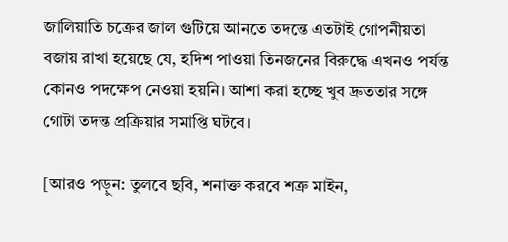জালিয়াতি চক্রের জাল গুটিয়ে আনতে তদন্তে এতটাই গোপনীয়তা বজায় রাখা হয়েছে যে, হদিশ পাওয়া তিনজনের বিরুদ্ধে এখনও পর্যন্ত কোনও পদক্ষেপ নেওয়া হয়নি। আশা করা হচ্ছে খুব দ্রুততার সঙ্গে গোটা তদন্ত প্রক্রিয়ার সমাপ্তি ঘটবে।

[আরও পড়ুন: তুলবে ছবি, শনাক্ত করবে শত্রু মাইন,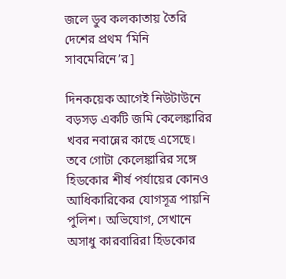জলে ডুব কলকাতায় তৈরি দেশের প্রথম ‘মিনি সাবমেরিনে’র]

দিনকয়েক আগেই নিউটাউনে বড়সড় একটি জমি কেলেঙ্কারির খবর নবান্নের কাছে এসেছে। তবে গোটা কেলেঙ্কারির সঙ্গে হিডকোর শীর্ষ পর্যায়ের কোনও আধিকারিকের যোগসূত্র পায়নি পুলিশ। অভিযোগ, সেখানে অসাধু কারবারিরা হিডকোর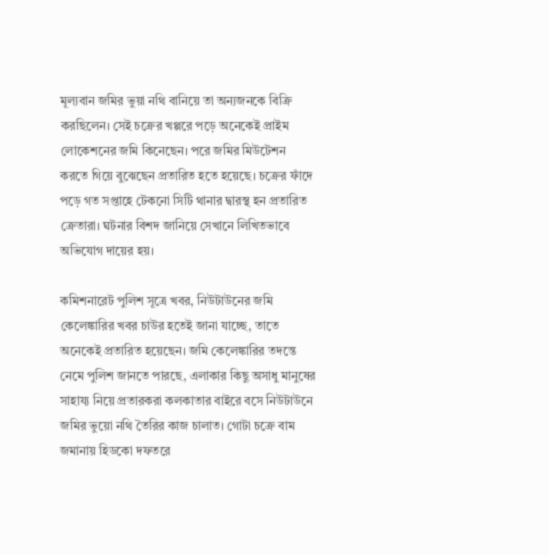মূল্যবান জমির ভুয়া নথি বানিয়ে তা অন্যজনকে বিক্রি করছিলেন। সেই চক্রের খপ্পরে পড়ে অনেকেই প্রাইম লোকেশনের জমি কিনেছেন। পরে জমির মিউটেশন করতে গিয়ে বুঝেছেন প্রতারিত হতে হয়েছে। চক্রের ফাঁদে পড়ে গত সপ্তাহে টেকনো সিটি থানার দ্বারস্থ হন প্রতারিত ক্রেতারা। ঘটনার বিশদ জানিয়ে সেখানে লিখিতভাবে অভিযোগ দায়ের হয়।

কমিশনারেট পুলিশ সূত্রে খবর, নিউটাউনের জমি কেলেঙ্কারির খবর চাউর হতেই জানা যাচ্ছে, তাতে অনেকেই প্রতারিত হয়েছেন। জমি কেলেঙ্কারির তদন্তে নেমে পুলিশ জানতে পারছে, এলাকার কিছু অসাধু মানুষের সাহায্য নিয়ে প্রতারকরা কলকাতার বাইরে বসে নিউটাউনে জমির ভুয়ো নথি তৈরির কাজ চালাত। গোটা চক্রে বাম জমানায় হিডকো দফতরে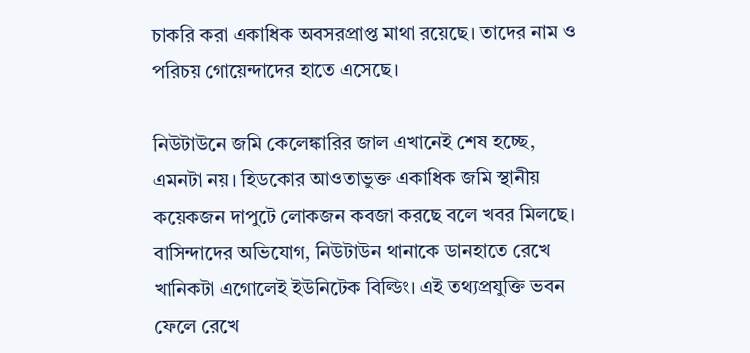চাকরি করা একাধিক অবসরপ্রাপ্ত মাথা রয়েছে। তাদের নাম ও পরিচয় গোয়েন্দাদের হাতে এসেছে।

নিউটাউনে জমি কেলেঙ্কারির জাল এখানেই শেষ হচ্ছে, এমনটা নয়। হিডকোর আওতাভুক্ত একাধিক জমি স্থানীয় কয়েকজন দাপুটে লোকজন কবজা করছে বলে খবর মিলছে। বাসিন্দাদের অভিযোগ, নিউটাউন থানাকে ডানহাতে রেখে খানিকটা এগোলেই ইউনিটেক বিল্ডিং। এই তথ্যপ্রযুক্তি ভবন ফেলে রেখে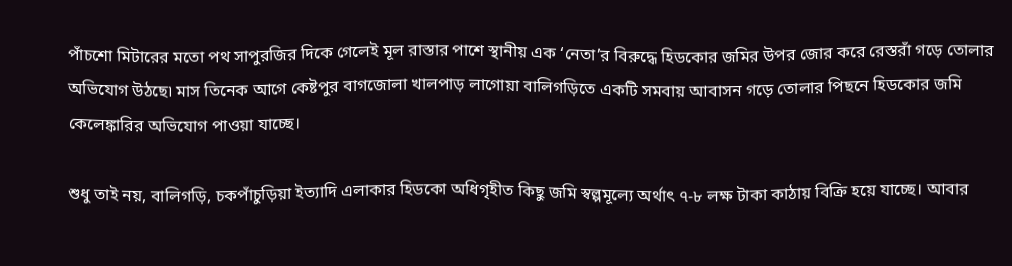পাঁচশো মিটারের মতো পথ সাপুরজির দিকে গেলেই মূল রাস্তার পাশে স্থানীয় এক ‘নেতা’র বিরুদ্ধে হিডকোর জমির উপর জোর করে রেস্তরাঁ গড়ে তোলার অভিযোগ উঠছে৷ মাস তিনেক আগে কেষ্টপুর বাগজোলা খালপাড় লাগোয়া বালিগড়িতে একটি সমবায় আবাসন গড়ে তোলার পিছনে হিডকোর জমি কেলেঙ্কারির অভিযোগ পাওয়া যাচ্ছে।

শুধু তাই নয়, বালিগড়ি, চকপাঁচুড়িয়া ইত্যাদি এলাকার হিডকো অধিগৃহীত কিছু জমি স্বল্পমূল্যে অর্থাৎ ৭-৮ লক্ষ টাকা কাঠায় বিক্রি হয়ে যাচ্ছে। আবার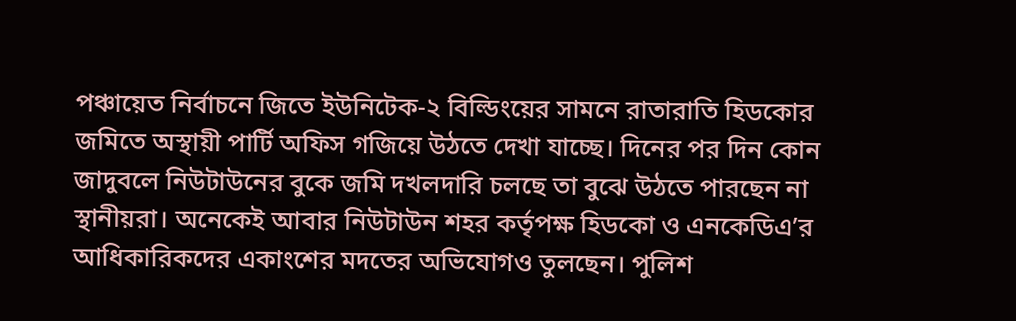পঞ্চায়েত নির্বাচনে জিতে ইউনিটেক-২ বিল্ডিংয়ের সামনে রাতারাতি হিডকোর জমিতে অস্থায়ী পার্টি অফিস গজিয়ে উঠতে দেখা যাচ্ছে। দিনের পর দিন কোন জাদুবলে নিউটাউনের বুকে জমি দখলদারি চলছে তা বুঝে উঠতে পারছেন না স্থানীয়রা। অনেকেই আবার নিউটাউন শহর কর্তৃপক্ষ হিডকো ও এনকেডিএ’র আধিকারিকদের একাংশের মদতের অভিযোগও তুলছেন। পুলিশ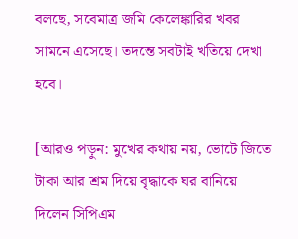বলছে, সবেমাত্র জমি কেলেঙ্কারির খবর সামনে এসেছে। তদন্তে সবটাই খতিয়ে দেখা হবে।

[আরও পড়ুন: মুখের কথায় নয়, ভোটে জিতে টাকা আর শ্রম দিয়ে বৃদ্ধাকে ঘর বানিয়ে দিলেন সিপিএম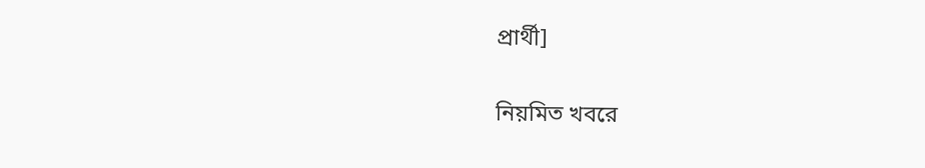প্রার্থী]

নিয়মিত খবরে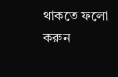থাকতে ফলো করুন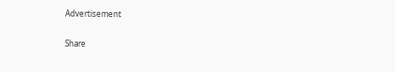Advertisement

Share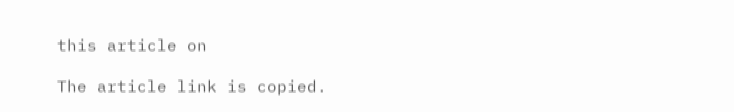this article on

The article link is copied.